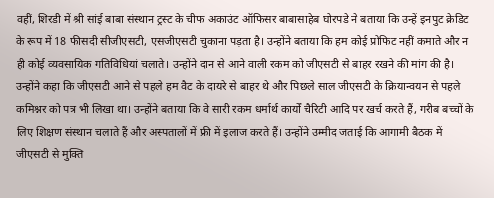वहीं, शिरडी में श्री सांई बाबा संस्थान ट्रस्ट के चीफ अकाउंट ऑफिसर बाबासाहेब घोरपडे ने बताया कि उन्हें इनपुट क्रेडिट के रूप में 18 फीसदी सीजीएसटी, एसजीएसटी चुकाना पड़ता है। उन्होंने बताया कि हम कोई प्रोफिट नहीं कमाते और न ही कोई व्यवसायिक गतिविधियां चलाते। उन्होंने दान से आने वाली रकम को जीएसटी से बाहर रखने की मांग की है।
उन्होंने कहा कि जीएसटी आने से पहले हम वैट के दायरे से बाहर थे और पिछले साल जीएसटी के क्रियान्वयन से पहले कमिश्नर को पत्र भी लिखा था। उन्होंने बताया कि वे सारी रकम धर्मार्थ कार्यों चैरिटी आदि पर खर्च करते हैं, गरीब बच्चों के लिए शिक्षण संस्थान चलाते हैं और अस्पतालों में फ्री में इलाज करते हैं। उन्होंने उम्मीद जताई कि आगामी बैठक में जीएसटी से मुक्ति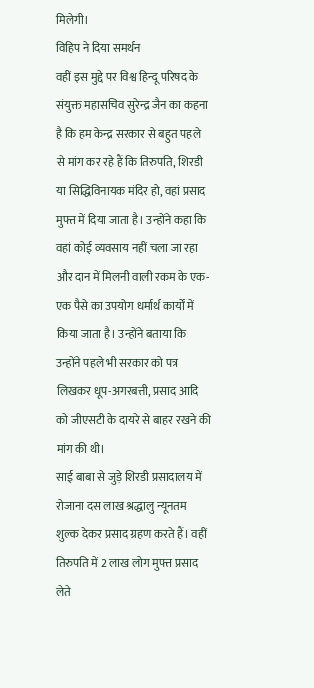मिलेगी।
विहिप ने दिया समर्थन
वहीं इस मुद्दे पर विश्व हिन्दू परिषद के संयुक्त महासचिव सुरेन्द्र जैन का कहना है कि हम केन्द्र सरकार से बहुत पहले से मांग कर रहे हैं कि तिरुपति, शिरडी या सिद्धिविनायक मंदिर हो, वहां प्रसाद मुफ्त में दिया जाता है। उन्होंने कहा कि वहां कोई व्यवसाय नहीं चला जा रहा और दान में मिलनी वाली रकम के एक-एक पैसे का उपयोग धर्मार्थ कार्यों में किया जाता है। उन्होंने बताया कि उन्होंने पहले भी सरकार को पत्र लिखकर धूप-अगरबत्ती, प्रसाद आदि को जीएसटी के दायरे से बाहर रखने की मांग की थी।
साई बाबा से जुड़े शिरडी प्रसादालय में रोजाना दस लाख श्रद्धालु न्यूनतम शुल्क देकर प्रसाद ग्रहण करते हैं। वहीं तिरुपति में 2 लाख लोग मुफ्त प्रसाद लेते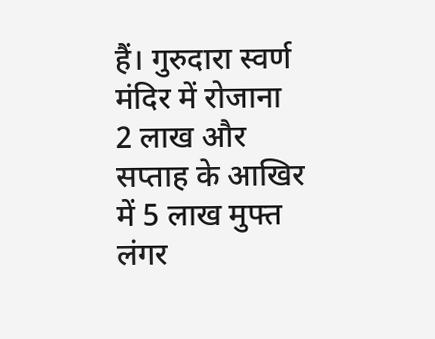हैं। गुरुदारा स्वर्ण मंदिर में रोजाना 2 लाख और सप्ताह के आखिर में 5 लाख मुफ्त लंगर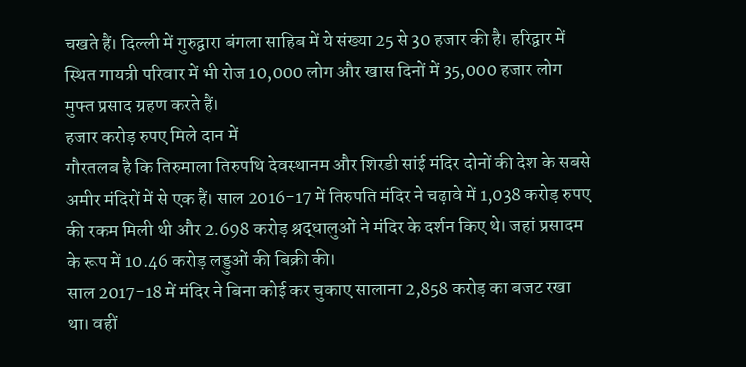चखते हैं। दिल्ली में गुरुद्वारा बंगला साहिब में ये संख्या 25 से 30 हजार की है। हरिद्वार में स्थित गायत्री परिवार में भी रोज 10,000 लोग और खास दिनों में 35,000 हजार लोग मुफ्त प्रसाद ग्रहण करते हैं।
हजार करोड़ रुपए मिले दान में
गौरतलब है कि तिरुमाला तिरुपथि देवस्थानम और शिरडी सांई मंदिर दोनों की देश के सबसे अमीर मंदिरों में से एक हैं। साल 2016-17 में तिरुपति मंदिर ने चढ़ावे में 1,038 करोड़ रुपए की रकम मिली थी और 2.698 करोड़ श्रद्धालुओं ने मंदिर के दर्शन किए थे। जहां प्रसादम के रूप में 10.46 करोड़ लड्डुओं की बिक्री की।
साल 2017-18 में मंदिर ने बिना कोई कर चुकाए सालाना 2,858 करोड़ का बजट रखा था। वहीं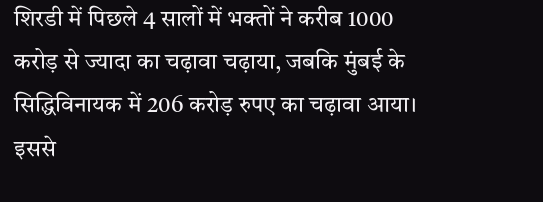शिरडी में पिछले 4 सालों में भक्तों ने करीब 1000 करोड़ से ज्यादा का चढ़ावा चढ़ाया, जबकि मुंबई के सिद्धिविनायक में 206 करोड़ रुपए का चढ़ावा आया।
इससे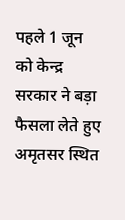पहले 1 जून को केन्द्र सरकार ने बड़ा फैसला लेते हुए अमृतसर स्थित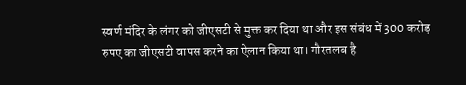स्वर्ण मंदिर के लंगर को जीएसटी से मुक्त कर दिया था और इस संबंध में 300 करोड़ रुपए का जीएसटी वापस करने का ऐलान किया था। गौरतलब है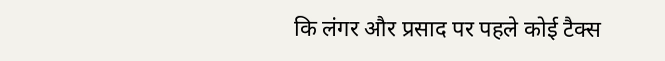कि लंगर और प्रसाद पर पहले कोई टैक्स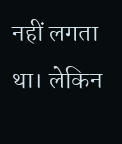नहीं लगता था। लेकिन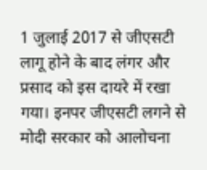1 जुलाई 2017 से जीएसटी लागू होने के बाद लंगर और प्रसाद को इस दायरे में रखा गया। इनपर जीएसटी लगने से मोदी सरकार को आलोचना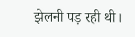झेलनी पड़ रही थी।